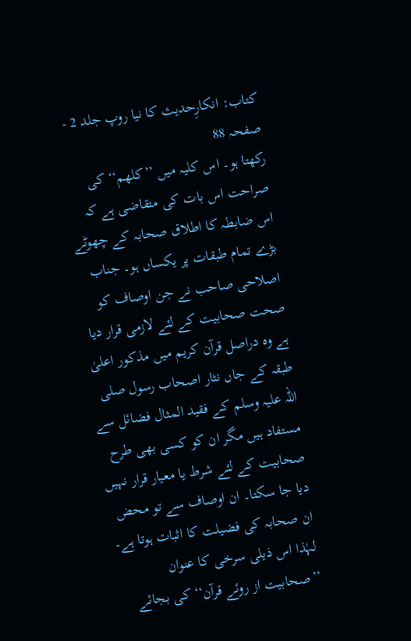کتاب: انکارِحدیث کا نیا روپ جلد 2 - صفحہ 88
رکھتا ہو۔ اس کلیہ میں ’’كلهم‘‘ کی صراحت اس بات کی متقاضی ہے کہ اس ضابطہ کا اطلاق صحابہ کے چھوٹے بڑے تمام طبقات پر یکساں ہو۔ جناب اصلاحی صاحب نے جن اوصاف کو صحت صحابیت کے لئے لازمی قرار دیا ہے وہ دراصل قرآن کریم میں مذکور اعلیٰ طبقہ کے جاں نثار اصحاب رسول صلی اللہ علیہ وسلم کے فقید المثال فضائل سے مستفاد ہیں مگر ان کو کسی بھی طرح صحابیت کے لئے شرط یا معیار قرار نہیں دیا جا سکتا۔ ان اوصاف سے تو محض ان صحابہ کی فضیلت کا اثبات ہوتا ہے۔ لہٰذا اس ذیلی سرخی کا عنوان ’’صحابیت از روئے قرآن‘‘ کی بجائے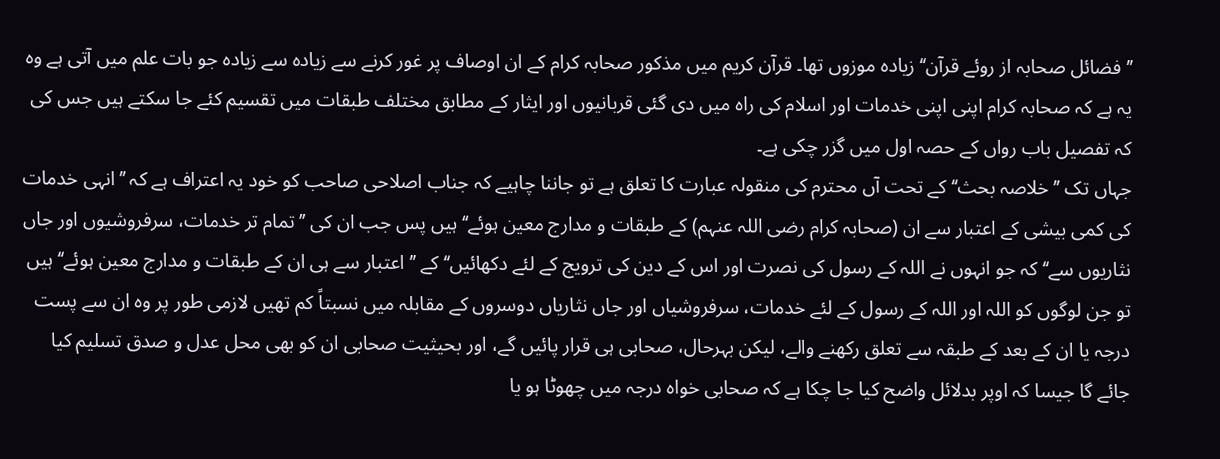’’فضائل صحابہ از روئے قرآن‘‘ زیادہ موزوں تھا۔ قرآن کریم میں مذکور صحابہ کرام کے ان اوصاف پر غور کرنے سے زیادہ سے زیادہ جو بات علم میں آتی ہے وہ یہ ہے کہ صحابہ کرام اپنی اپنی خدمات اور اسلام کی راہ میں دی گئی قربانیوں اور ایثار کے مطابق مختلف طبقات میں تقسیم کئے جا سکتے ہیں جس کی کہ تفصیل باب رواں کے حصہ اول میں گزر چکی ہے۔
جہاں تک ’’خلاصہ بحث‘‘ کے تحت آں محترم کی منقولہ عبارت کا تعلق ہے تو جاننا چاہیے کہ جناب اصلاحی صاحب کو خود یہ اعتراف ہے کہ ’’انہی خدمات کی کمی بیشی کے اعتبار سے ان (صحابہ کرام رضی اللہ عنہم) کے طبقات و مدارج معین ہوئے‘‘ ہیں پس جب ان کی ’’تمام تر خدمات، سرفروشیوں اور جاں نثاریوں سے‘‘ کہ جو انہوں نے اللہ کے رسول کی نصرت اور اس کے دین کی ترویج کے لئے دکھائیں‘‘ کے ’’اعتبار سے ہی ان کے طبقات و مدارج معین ہوئے‘‘ ہیں تو جن لوگوں کو اللہ اور اللہ کے رسول کے لئے خدمات، سرفروشیاں اور جاں نثاریاں دوسروں کے مقابلہ میں نسبتاً کم تھیں لازمی طور پر وہ ان سے پست درجہ یا ان کے بعد کے طبقہ سے تعلق رکھنے والے، لیکن بہرحال، صحابی ہی قرار پائیں گے، اور بحیثیت صحابی ان کو بھی محل عدل و صدق تسلیم کیا جائے گا جیسا کہ اوپر بدلائل واضح کیا جا چکا ہے کہ صحابی خواہ درجہ میں چھوٹا ہو یا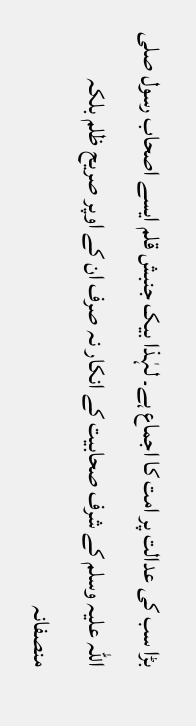بڑا سب کی عدالت پر امت کا اجماع ہے۔ لہٰذا بیک جنبش قلم ایسے اصحاب رسول صلی اللہ علیہ وسلم کے شرف صحابیت کے انکار نہ صرف ان کے اوپر صریح ظلم بلکہ منصفانہ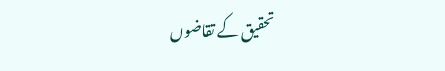تحقیق کے تقاضوں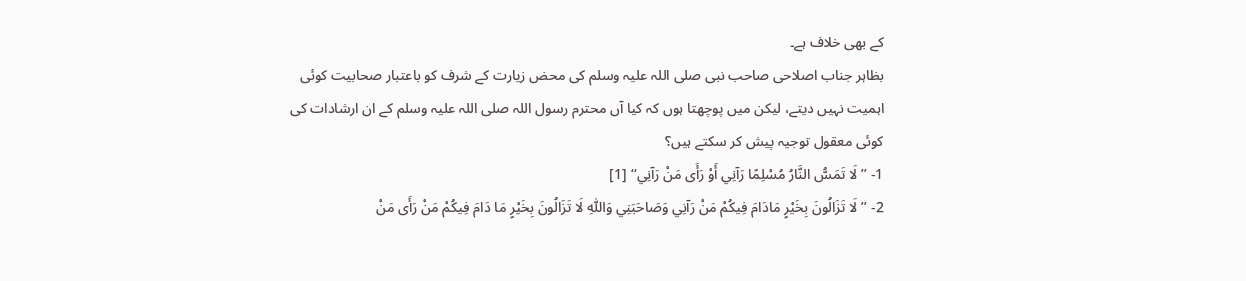کے بھی خلاف ہے۔
بظاہر جناب اصلاحی صاحب نبی صلی اللہ علیہ وسلم کی محض زیارت کے شرف کو باعتبار صحابیت کوئی اہمیت نہیں دیتے، لیکن میں پوچھتا ہوں کہ کیا آں محترم رسول اللہ صلی اللہ علیہ وسلم کے ان ارشادات کی کوئی معقول توجیہ پیش کر سکتے ہیں؟
1- ’’لَا تَمَسُّ النَّارُ مُسْلِمًا رَآنِي أَوْ رَأَى مَنْ رَآنِي‘‘ [1]
2- ’’لَا تَزَالُونَ بِخَيْرٍ مَادَامَ فِيكُمْ مَنْ رَآنِي وَصَاحَبَنِي وَاللّٰهِ لَا تَزَالُونَ بِخَيْرٍ مَا دَامَ فِيكُمْ مَنْ رَأَى مَنْ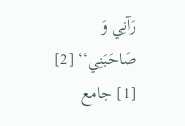رَآنِي وَ صَاحَبَنِي‘‘ [2]
[1] جامع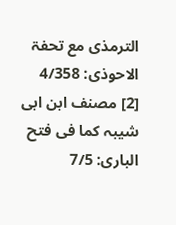الترمذی مع تحفۃ الاحوذی: 4/358
[2] مصنف ابن ابی شیبہ کما فی فتح الباری: 7/5